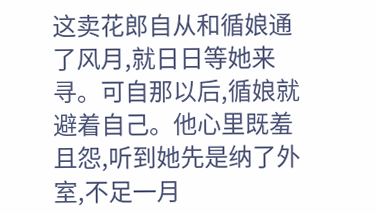这卖花郎自从和循娘通了风月,就日日等她来寻。可自那以后,循娘就避着自己。他心里既羞且怨,听到她先是纳了外室,不足一月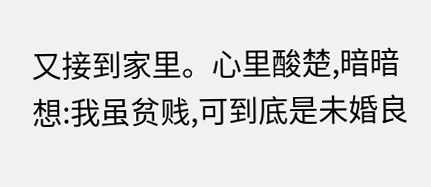又接到家里。心里酸楚,暗暗想:我虽贫贱,可到底是未婚良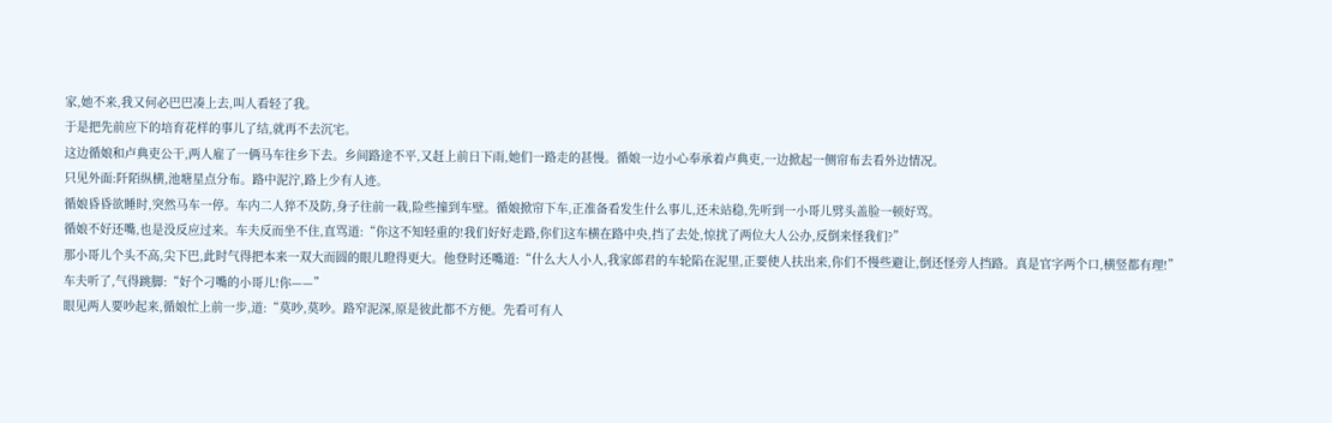家,她不来,我又何必巴巴凑上去,叫人看轻了我。
于是把先前应下的培育花样的事儿了结,就再不去沉宅。
这边循娘和卢典吏公干,两人雇了一俩马车往乡下去。乡间路途不平,又赶上前日下雨,她们一路走的甚慢。循娘一边小心奉承着卢典吏,一边掀起一侧帘布去看外边情况。
只见外面:阡陌纵横,池塘星点分布。路中泥泞,路上少有人迹。
循娘昏昏欲睡时,突然马车一停。车内二人猝不及防,身子往前一栽,险些撞到车壁。循娘掀帘下车,正准备看发生什么事儿,还未站稳,先听到一小哥儿劈头盖脸一顿好骂。
循娘不好还嘴,也是没反应过来。车夫反而坐不住,直骂道:“你这不知轻重的!我们好好走路,你们这车横在路中央,挡了去处,惊扰了两位大人公办,反倒来怪我们?”
那小哥儿个头不高,尖下巴,此时气得把本来一双大而圆的眼儿瞪得更大。他登时还嘴道:“什么大人小人,我家郎君的车轮陷在泥里,正要使人扶出来,你们不慢些避让,倒还怪旁人挡路。真是官字两个口,横竖都有理!”
车夫听了,气得跳脚:“好个刁嘴的小哥儿!你——”
眼见两人要吵起来,循娘忙上前一步,道:“莫吵,莫吵。路窄泥深,原是彼此都不方便。先看可有人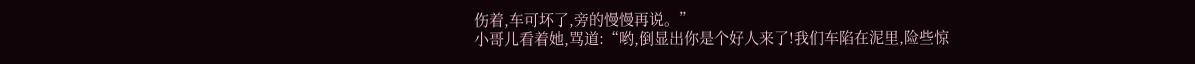伤着,车可坏了,旁的慢慢再说。”
小哥儿看着她,骂道:“哟,倒显出你是个好人来了!我们车陷在泥里,险些惊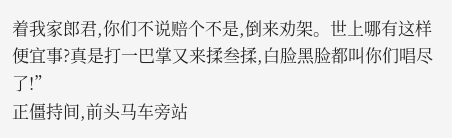着我家郎君,你们不说赔个不是,倒来劝架。世上哪有这样便宜事?真是打一巴掌又来揉叁揉,白脸黑脸都叫你们唱尽了!”
正僵持间,前头马车旁站